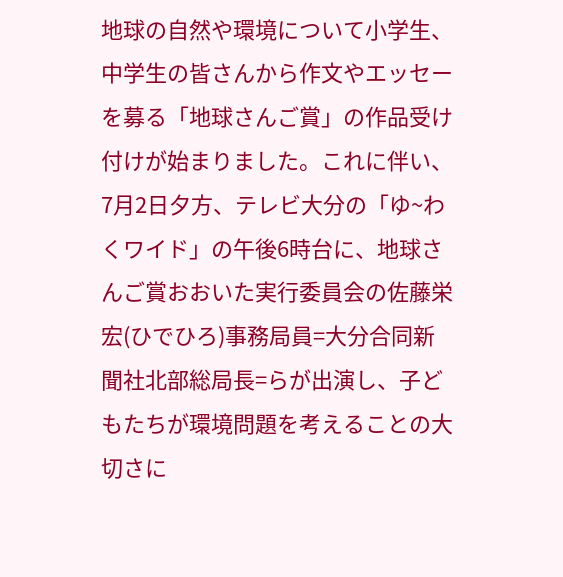地球の自然や環境について小学生、中学生の皆さんから作文やエッセーを募る「地球さんご賞」の作品受け付けが始まりました。これに伴い、7月2日夕方、テレビ大分の「ゆ~わくワイド」の午後6時台に、地球さんご賞おおいた実行委員会の佐藤栄宏(ひでひろ)事務局員=大分合同新聞社北部総局長=らが出演し、子どもたちが環境問題を考えることの大切さに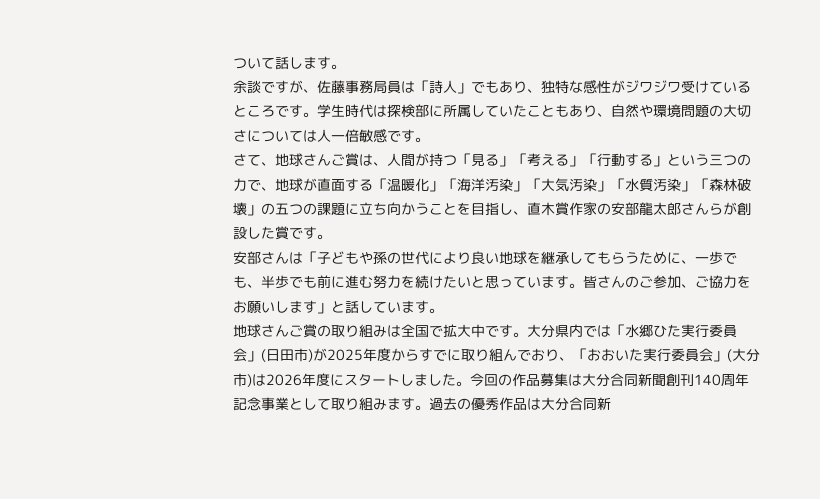ついて話します。
余談ですが、佐藤事務局員は「詩人」でもあり、独特な感性がジワジワ受けているところです。学生時代は探検部に所属していたこともあり、自然や環境問題の大切さについては人一倍敏感です。
さて、地球さんご賞は、人間が持つ「見る」「考える」「行動する」という三つの力で、地球が直面する「温暖化」「海洋汚染」「大気汚染」「水質汚染」「森林破壊」の五つの課題に立ち向かうことを目指し、直木賞作家の安部龍太郎さんらが創設した賞です。
安部さんは「子どもや孫の世代により良い地球を継承してもらうために、一歩でも、半歩でも前に進む努力を続けたいと思っています。皆さんのご参加、ご協力をお願いします」と話しています。
地球さんご賞の取り組みは全国で拡大中です。大分県内では「水郷ひた実行委員会」(日田市)が2025年度からすでに取り組んでおり、「おおいた実行委員会」(大分市)は2026年度にスタートしました。今回の作品募集は大分合同新聞創刊140周年記念事業として取り組みます。過去の優秀作品は大分合同新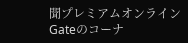聞プレミアムオンラインGateのコーナ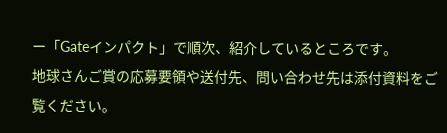ー「Gateインパクト」で順次、紹介しているところです。
地球さんご賞の応募要領や送付先、問い合わせ先は添付資料をご覧ください。